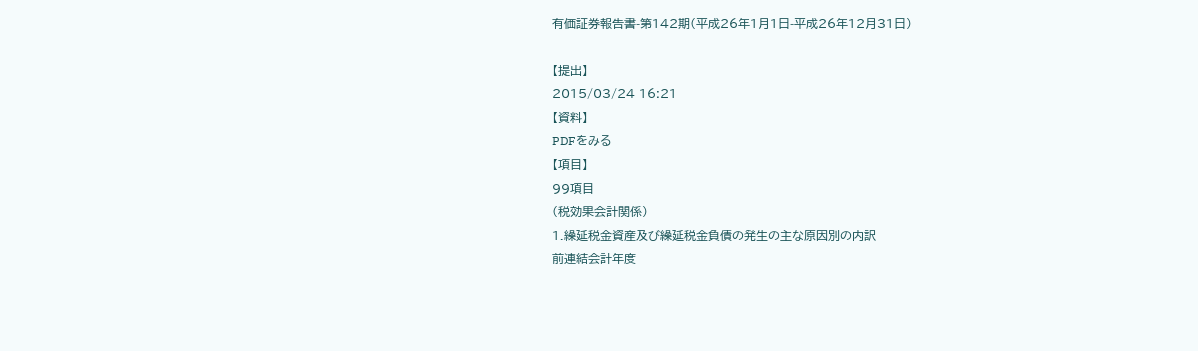有価証券報告書-第142期(平成26年1月1日-平成26年12月31日)

【提出】
2015/03/24 16:21
【資料】
PDFをみる
【項目】
99項目
(税効果会計関係)
1.繰延税金資産及び繰延税金負債の発生の主な原因別の内訳
前連結会計年度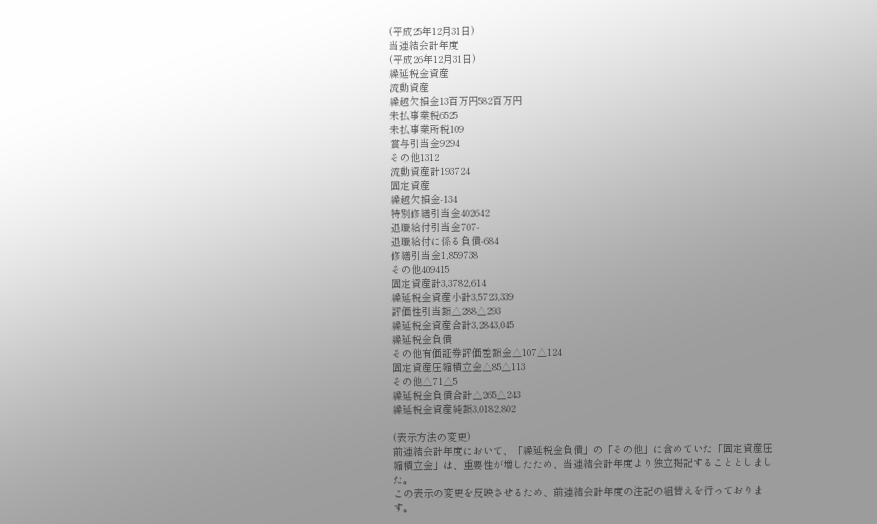(平成25年12月31日)
当連結会計年度
(平成26年12月31日)
繰延税金資産
流動資産
繰越欠損金13百万円582百万円
未払事業税6525
未払事業所税109
賞与引当金9294
その他1312
流動資産計193724
固定資産
繰越欠損金-134
特別修繕引当金402642
退職給付引当金707-
退職給付に係る負債-684
修繕引当金1,859738
その他409415
固定資産計3,3782,614
繰延税金資産小計3,5723,339
評価性引当額△288△293
繰延税金資産合計3,2843,045
繰延税金負債
その他有価証券評価差額金△107△124
固定資産圧縮積立金△85△113
その他△71△5
繰延税金負債合計△265△243
繰延税金資産純額3,0182,802

(表示方法の変更)
前連結会計年度において、「繰延税金負債」の「その他」に含めていた「固定資産圧縮積立金」は、重要性が増したため、当連結会計年度より独立掲記することとしました。
この表示の変更を反映させるため、前連結会計年度の注記の組替えを行っております。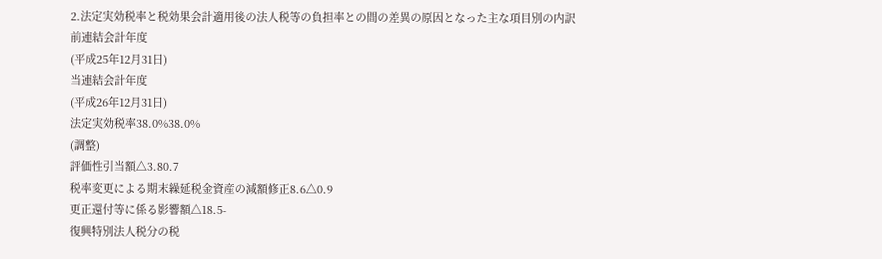2.法定実効税率と税効果会計適用後の法人税等の負担率との間の差異の原因となった主な項目別の内訳
前連結会計年度
(平成25年12月31日)
当連結会計年度
(平成26年12月31日)
法定実効税率38.0%38.0%
(調整)
評価性引当額△3.80.7
税率変更による期末繰延税金資産の減額修正8.6△0.9
更正還付等に係る影響額△18.5-
復興特別法人税分の税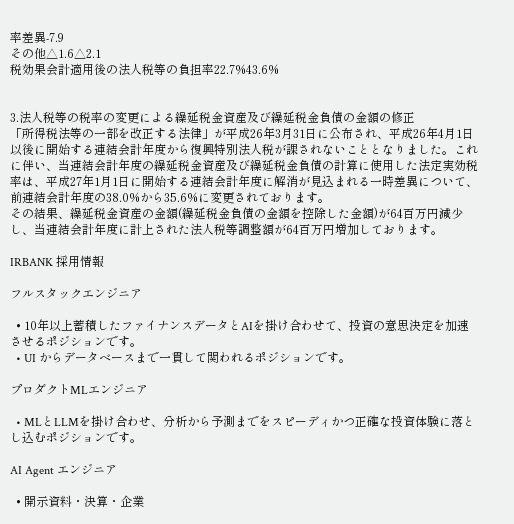率差異-7.9
その他△1.6△2.1
税効果会計適用後の法人税等の負担率22.7%43.6%


3.法人税等の税率の変更による繰延税金資産及び繰延税金負債の金額の修正
「所得税法等の一部を改正する法律」が平成26年3月31日に公布され、平成26年4月1日以後に開始する連結会計年度から復興特別法人税が課されないこととなりました。これに伴い、当連結会計年度の繰延税金資産及び繰延税金負債の計算に使用した法定実効税率は、平成27年1月1日に開始する連結会計年度に解消が見込まれる一時差異について、前連結会計年度の38.0%から35.6%に変更されております。
その結果、繰延税金資産の金額(繰延税金負債の金額を控除した金額)が64百万円減少し、当連結会計年度に計上された法人税等調整額が64百万円増加しております。

IRBANK 採用情報

フルスタックエンジニア

  • 10年以上蓄積したファイナンスデータとAIを掛け合わせて、投資の意思決定を加速させるポジションです。
  • UI からデータベースまで一貫して関われるポジションです。

プロダクトMLエンジニア

  • MLとLLMを掛け合わせ、分析から予測までをスピーディかつ正確な投資体験に落とし込むポジションです。

AI Agent エンジニア

  • 開示資料・決算・企業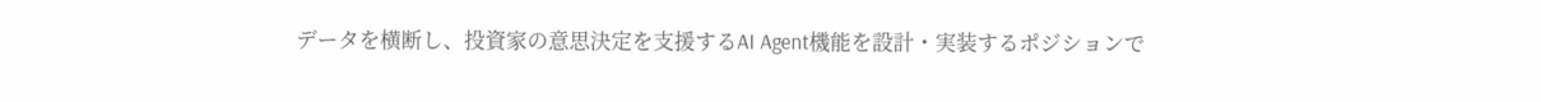データを横断し、投資家の意思決定を支援するAI Agent機能を設計・実装するポジションで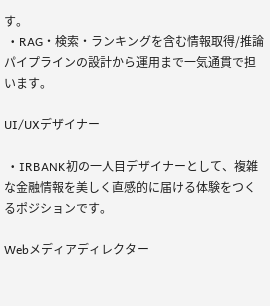す。
  • RAG・検索・ランキングを含む情報取得/推論パイプラインの設計から運用まで一気通貫で担います。

UI/UXデザイナー

  • IRBANK初の一人目デザイナーとして、複雑な金融情報を美しく直感的に届ける体験をつくるポジションです。

Webメディアディレクター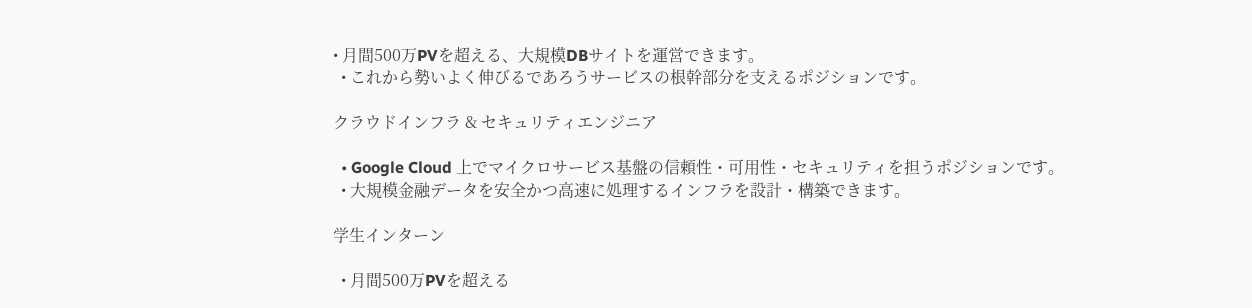• 月間500万PVを超える、大規模DBサイトを運営できます。
  • これから勢いよく伸びるであろうサービスの根幹部分を支えるポジションです。

クラウドインフラ & セキュリティエンジニア

  • Google Cloud 上でマイクロサービス基盤の信頼性・可用性・セキュリティを担うポジションです。
  • 大規模金融データを安全かつ高速に処理するインフラを設計・構築できます。

学生インターン

  • 月間500万PVを超える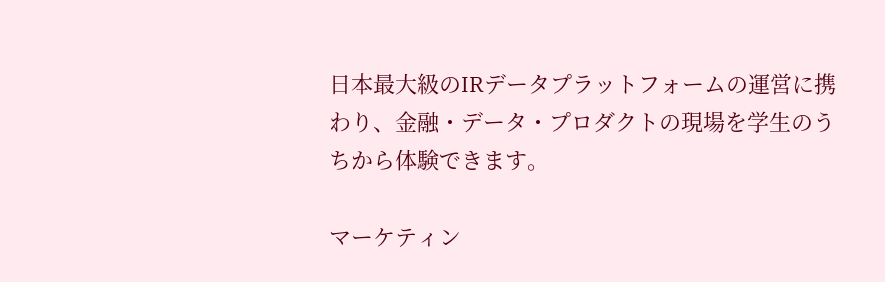日本最大級のIRデータプラットフォームの運営に携わり、金融・データ・プロダクトの現場を学生のうちから体験できます。

マーケティン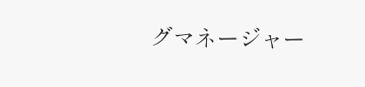グマネージャー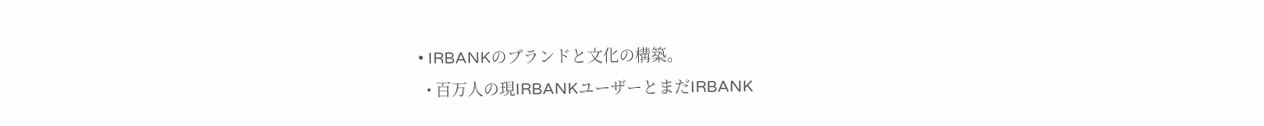• IRBANKのブランドと文化の構築。
  • 百万人の現IRBANKユーザーとまだIRBANK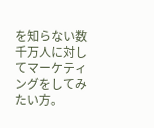を知らない数千万人に対してマーケティングをしてみたい方。